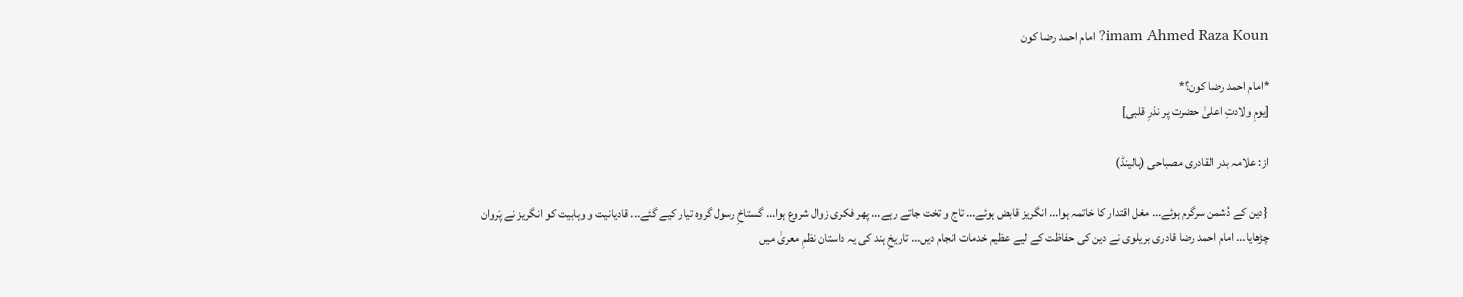imam Ahmed Raza Koun? امام احمد رضا کون

*امام احمد رضا کون؟*
[یومِ ولادتِ اعلیٰ حضرت پر نذرِ قلبی]

از: علامہ بدر القادری مصباحی (ہالینڈ)

 {دین کے دُشمن سرگرم ہوئے... مغل اقتدار کا خاتمہ ہوا... انگریز قابض ہوئے... تاج و تخت جاتے رہے... پھر فکری زوال شروع ہوا... گستاخِ رسول گروہ تیار کیے گئے... قادیانیت و وہابیت کو انگریز نے پَروان چڑھایا... امام احمد رضا قادری بریلوی نے دین کی حفاظت کے لیے عظیم خدمات انجام دیں... تاریخِ ہند کی یہ داستان نظمِ معریٰ میں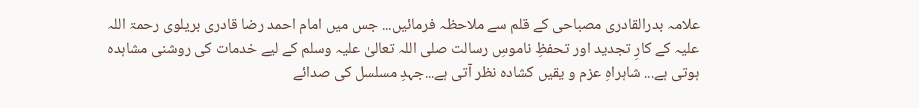علامہ بدرالقادری مصباحی کے قلم سے ملاحظہ فرمائیں... جس میں امام احمد رضا قادری بریلوی رحمۃ اللہ علیہ کے کارِ تجدید اور تحفظِ ناموسِ رسالت صلی اللہ تعالیٰ علیہ وسلم کے لیے خدمات کی روشنی مشاہدہ ہوتی ہے... شاہراہِ عزم و یقیں کشادہ نظر آتی ہے...جہدِ مسلسل کی صدائے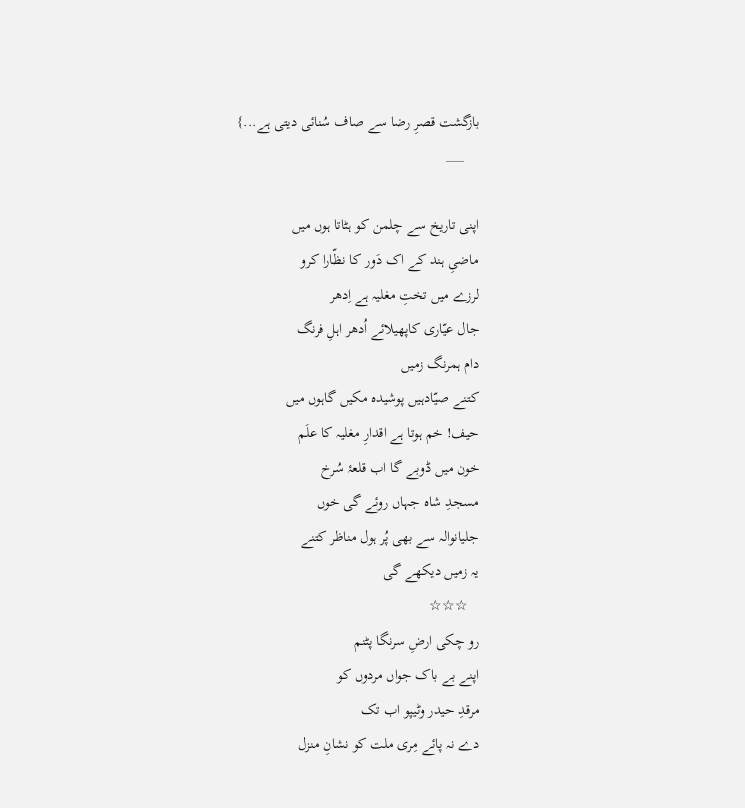بازگشت قصرِ رضا سے صاف سُنائی دیتی ہے...}
    ___

اپنی تاریخ سے چلمن کو ہٹاتا ہوں میں
ماضیِ ہند کے اک دَور کا نظّارا کرو
لرزے میں تختِ مغلیہ ہے اِدھر
جال عیّاری کاپھیلائے اُدھر اہلِ فرنگ
دام ہمرنگ زمیں
کتنے صیّادہیں پوشیدہ مکیں گاہوں میں
حیف! خم ہوتا ہے اقدارِ مغلیہ کا علَم
خون میں ڈوبے گا اب قلعۂ سُرخ
مسجدِ شاہ جہاں روئے گی خوں
جلیانوالہ سے بھی پُر ہول مناظر کتنے
یہ زمیں دیکھے گی
   ☆☆☆
رو چکی ارضِ سرنگا پٹنم
اپنے بے باک جواں مردوں کو
مرقدِ حیدر وٹیپو اب تک
دے نہ پائے مِری ملت کو نشانِ منزل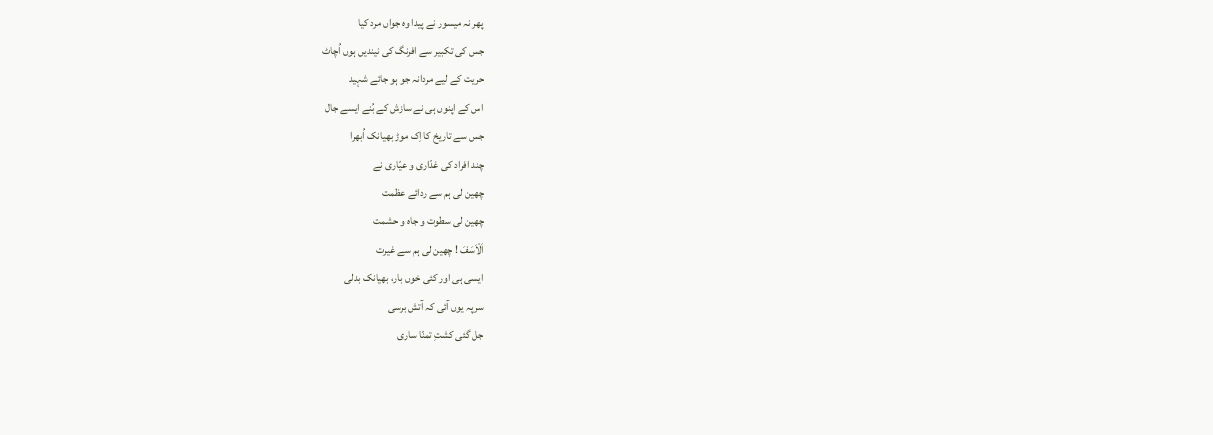پھر نہ میسور نے پیدا وہ جواں مرد کیا
جس کی تکبیر سے افرنگ کی نیندیں ہوں اُچاٹ
حریت کے لیے مردانہ جو ہو جائے شہید
اس کے اپنوں ہی نے سازش کے بُنے ایسے جال
جس سے تاریخ کا اِک موڑ بھیانک اُبھرا
چند افراد کی غدّاری و عیّاری نے
چھین لی ہم سے ردائے عظمت
چھین لی سطوت و جاہ و حشمت
اَلْاَسَفَ ! چھین لی ہم سے غیرت
ایسی ہی اور کئی خوں بار، بھیانک بدلی
سرپہ یوں آئی کہ آتش برسی
جل گئی کشتِ تمنّا ساری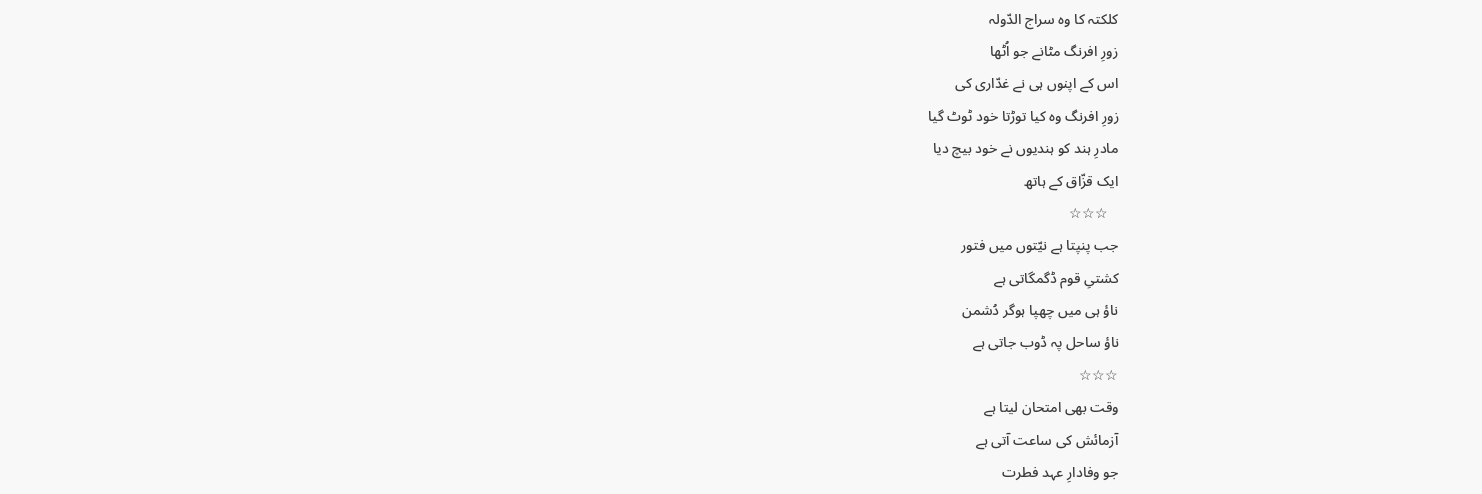کلکتہ کا وہ سراج الدّولہ
زورِ افرنگ مٹانے جو اُٹھا
اس کے اپنوں ہی نے غدّاری کی
زورِ افرنگ وہ کیا توڑتا خود ٹوٹ گیا
مادرِ ہند کو ہندیوں نے خود بیچ دیا
ایک قزّاق کے ہاتھ
   ☆☆☆
جب پنپتا ہے نیّتوں میں فتور
کشتیِ قوم ڈگمگاتی ہے
ناؤ ہی میں چھپا ہوگر دُشمن
ناؤ ساحل پہ ڈوب جاتی ہے
☆☆☆
وقت بھی امتحان لیتا ہے
آزمائش کی ساعت آتی ہے
جو وفادارِ عہد فطرت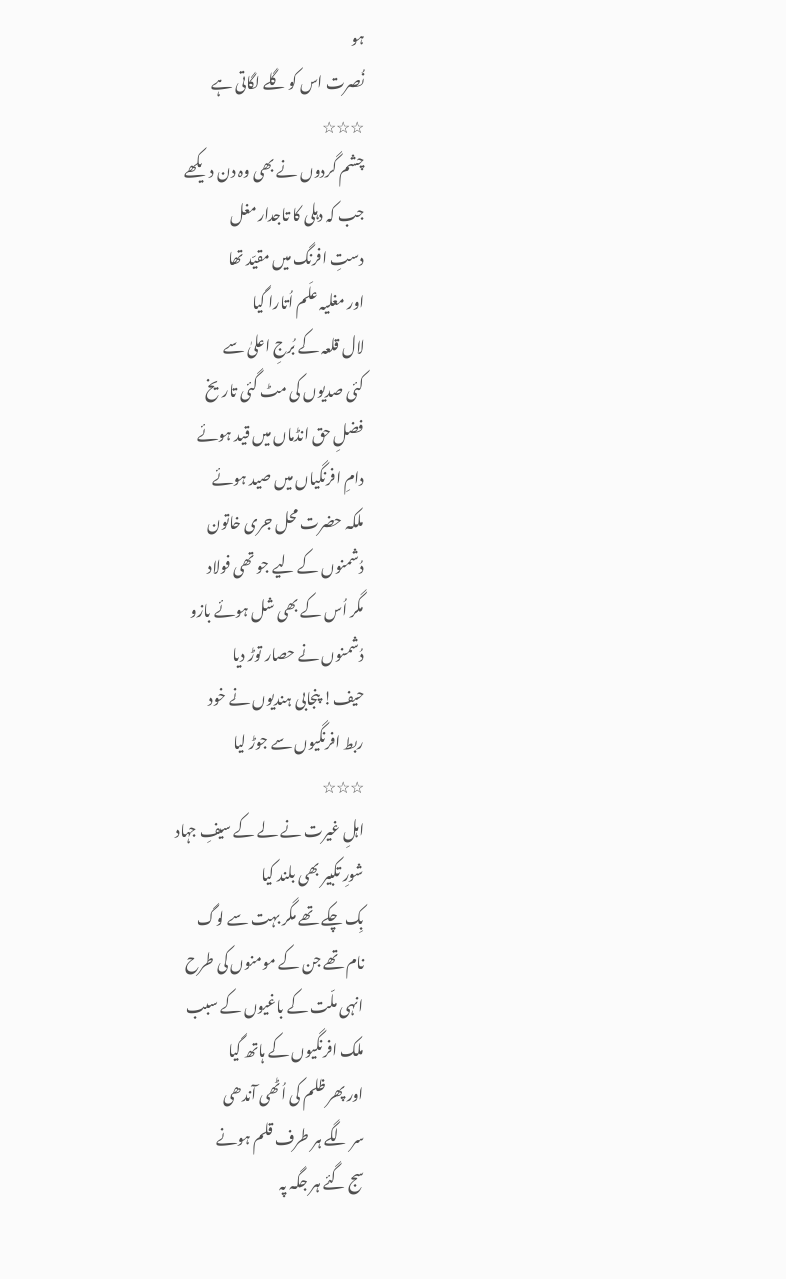ہو
نُصرت اس کو گلے لگاتی ہے
☆☆☆
چشم گردوں نے بھی وہ دن دیکھے
جب کہ دہلی کا تاجدار مغل
دستِ افرنگ میں مقیّد تھا
اور مغلیہ علَم اُتارا گیا
لال قلعہ کے بُرجِ اعلیٰ سے
کئی صدیوں کی مٹ گئی تاریخ
فضلِ حق انڈماں میں قید ہوئے
دامِ افرنگیاں میں صید ہوئے
ملکہ حضرت محل جری خاتون
دُشمنوں کے لیے جو تھی فولاد
مگر اُس کے بھی شل ہوئے بازو
دُشمنوں نے حصار توڑ دیا
حیف! پنجابی ہندیوں نے خود
ربط افرنگیوں سے جوڑ لیا
☆☆☆
اہلِ غیرت نے لے کے سیفِ جہاد
شورِ تکبیر بھی بلند کیا
بِک چکے تھے مگر بہت سے لوگ
نام تھے جن کے مومنوں کی طرح
انہی ملّت کے باغیوں کے سبب
ملک افرنگیوں کے ہاتھ گیا
اور پھر ظلم کی اُٹھی آندھی
سر لگے ہر طرف قلم ہونے
سج گئے ہر جگہ پہ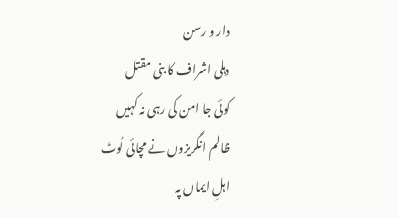دار و رسن
دہلی اشراف کا بنی مقتل
کوئی جا امن کی رہی نہ کہیں
ظالم انگریزوں نے مچائی لُوٹ
اہلِ ایماں پہ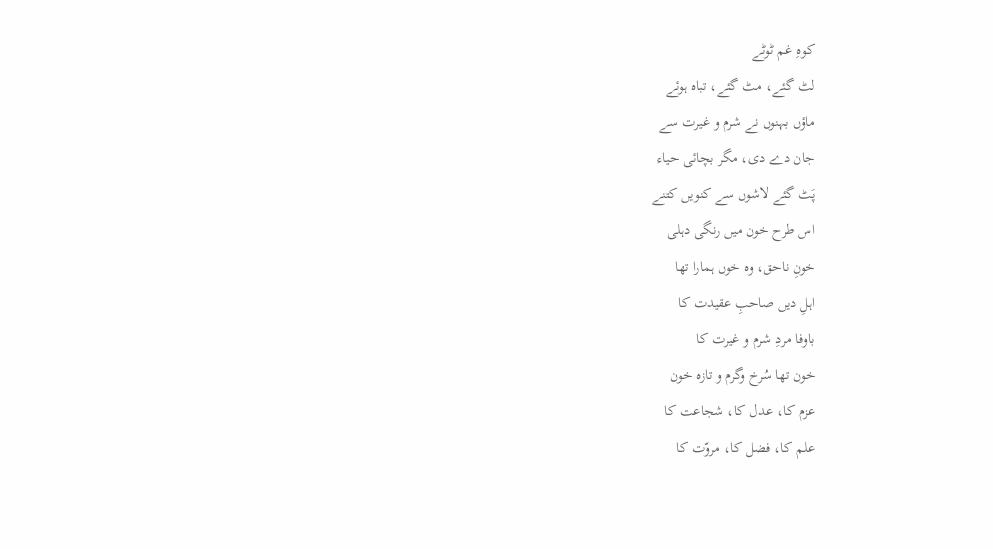کوہِ غم ٹوٹے
لٹ گئے، مٹ گئے، تباہ ہوئے
ماؤں بہنوں نے شرم و غیرت سے
جان دے دی، مگر بچائی حیاء
پَٹ گئے لاشوں سے کنویں کتنے
اس طرح خون میں رنگی دہلی
خونِ ناحق، وہ خوں ہمارا تھا
اہلِ دیں صاحبِ عقیدت کا
باوفا مردِ شرم و غیرت کا
خون تھا سُرخ وگرم و تازہ خون
عزم کا، عدل کا، شجاعت کا
علم کا، فضل کا، مروّت کا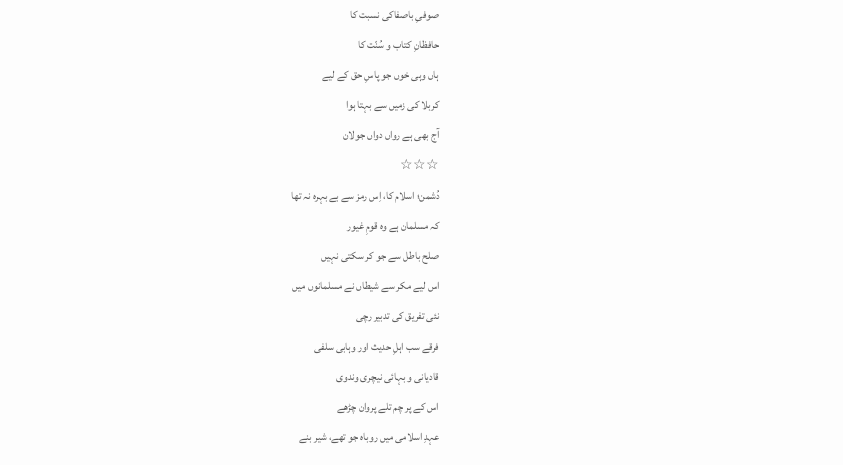صوفیِ باصفاکی نسبت کا
حافظانِ کتاب و سُنّت کا
ہاں وہی خوں جو پاسِ حق کے لیے
کربلا کی زمیں سے بہتا ہوا
آج بھی ہے رواں دواں جولان
☆☆☆
دُشمن؛ اسلام کا، اِس رمز سے بے بہرہ نہ تھا
کہ مسلمان ہے وہ قومِ غیور
صلح باطل سے جو کر سکتی نہیں
اس لیے مکر سے شیطاں نے مسلمانوں میں
نئی تفریق کی تدبیر رچی
فرقے سب اہلِ حدیث اور وہابی سلفی
قادیانی و بہائی نیچری وندوی
اس کے پر چم تلے پروان چڑھے
عہدِ اسلامی میں روباہ جو تھے، شیر بنے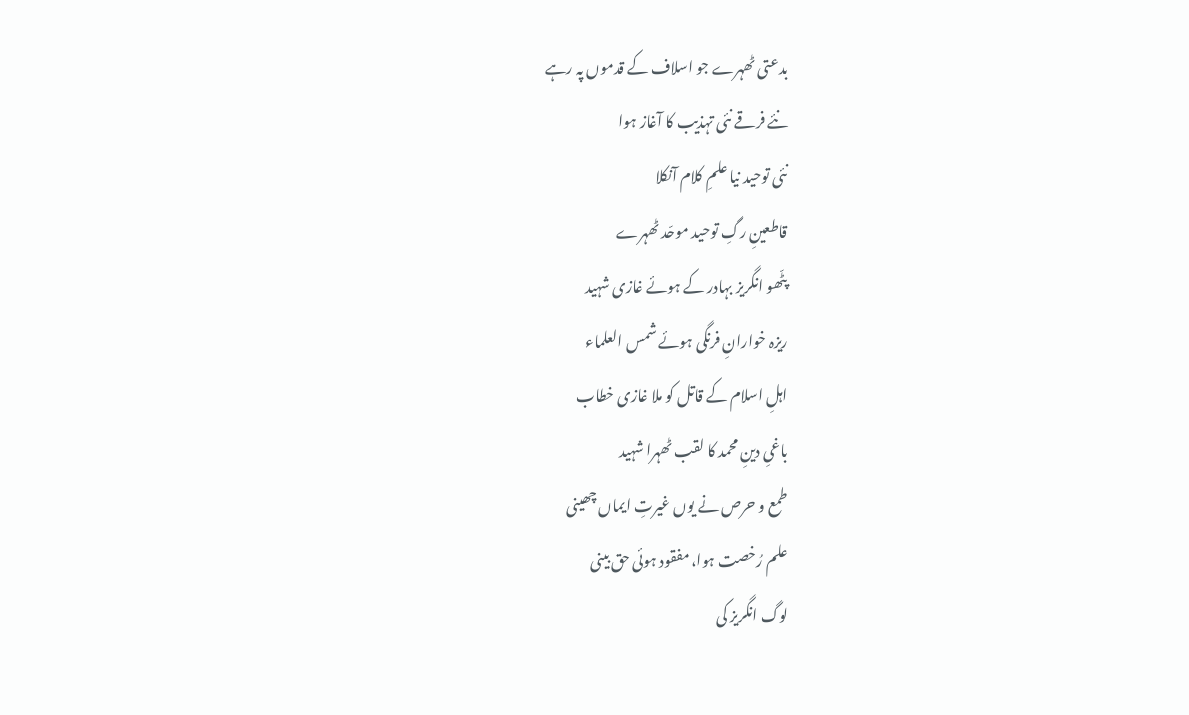بدعتی ٹھہرے جو اسلاف کے قدموں پہ رہے
نئے فرقے نئی تہذیب کا آغاز ہوا
نئی توحید نیا علمِ کلام آنکلا
قاطعینِ رگِ توحید موحّد ٹھہرے
پٹّھو انگریز بہادر کے ہوئے غازی شہید
ریزہ خوارانِ فرنگی ہوئے شمس العلماء
اہلِ اسلام کے قاتل کو ملا غازی خطاب
باغیِ دینِ محمد کا لقب ٹھہرا شہید
طمع و حرص نے یوں غیرتِ ایماں چھینی
علم رُخصت ہوا، مفقود ہوئی حق بینی
لوگ انگریز کی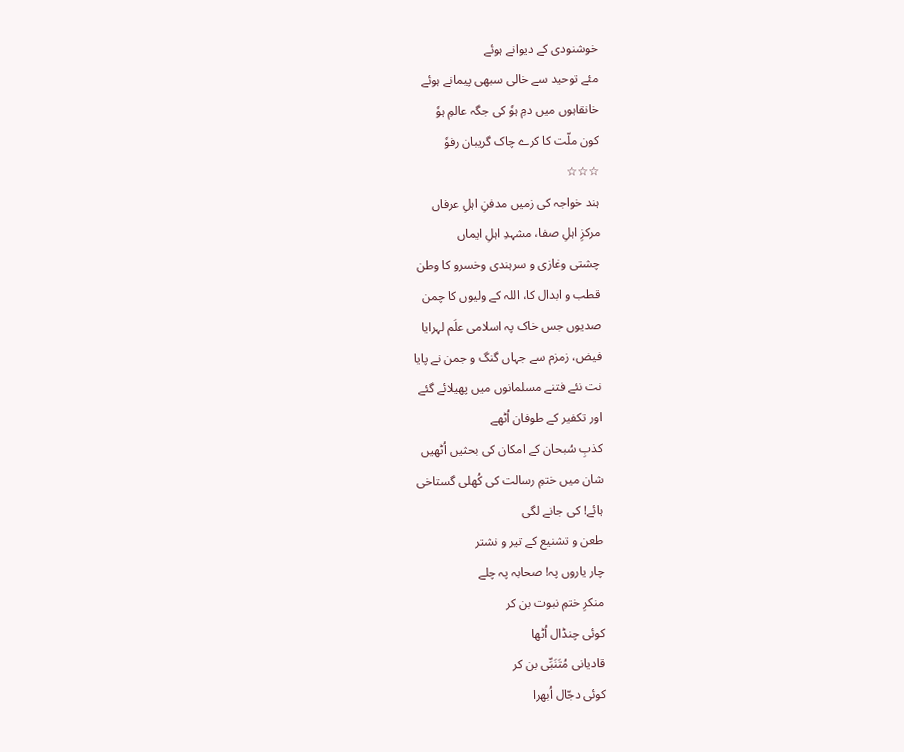خوشنودی کے دیوانے ہوئے
مئے توحید سے خالی سبھی پیمانے ہوئے
خانقاہوں میں دمِ ہوٗ کی جگہ عالمِ ہوٗ
کون ملّت کا کرے چاک گریبان رفوٗ
☆☆☆
ہند خواجہ کی زمیں مدفنِ اہلِ عرفاں
مرکزِ اہلِ صفا، مشہدِ اہلِ ایماں
چشتی وغازی و سرہندی وخسرو کا وطن
قطب و ابدال کا، اللہ کے ولیوں کا چمن
صدیوں جس خاک پہ اسلامی علَم لہرایا
فیض، زمزم سے جہاں گنگ و جمن نے پایا
نت نئے فتنے مسلمانوں میں پھیلائے گئے
اور تکفیر کے طوفان اُٹھے
کذبِ سُبحان کے امکان کی بحثیں اُٹھیں
شان میں ختمِ رسالت کی کُھلی گستاخی
ہائے! کی جانے لگی
طعن و تشنیع کے تیر و نشتر
چار یاروں پہ! صحابہ پہ چلے
منکرِ ختمِ نبوت بن کر
کوئی چنڈال اُٹھا
قادیانی مُتَنَبِّی بن کر
کوئی دجّال اُبھرا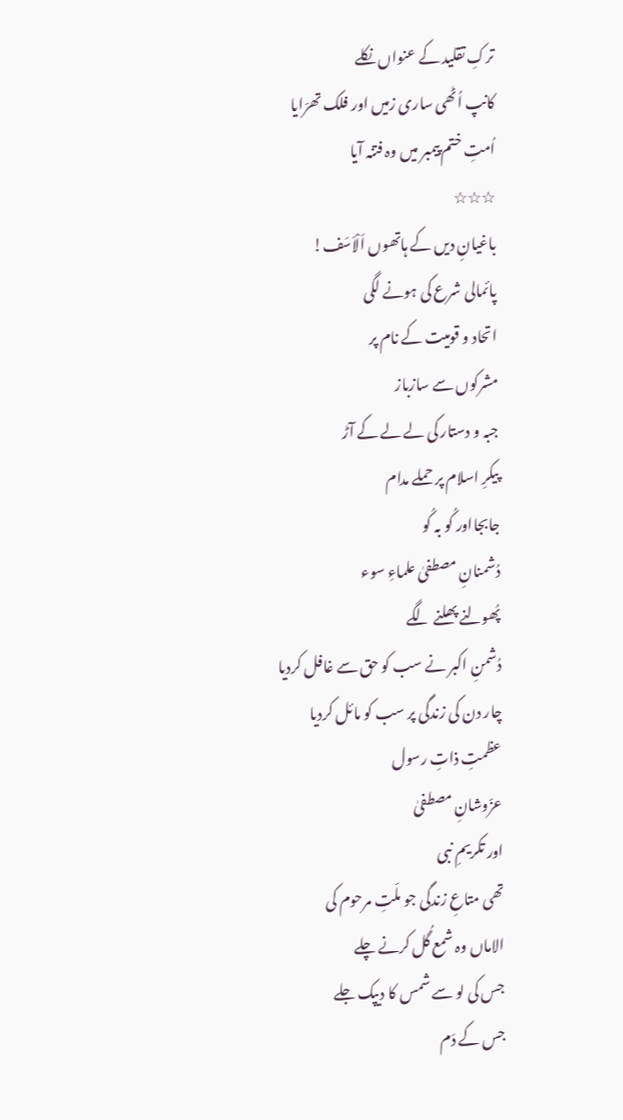ترکِ تقلید کے عنواں نکلے
کانپ اُٹھی ساری زمیں اور فلک تھرّایا
اُمتِ ختم پیمبر میں وہ فتنہ آیا
☆☆☆
باغیانِ دیں کے ہاتھوں اَلْاَسَف!
پائمالی شرع کی ہونے لگی
اتحاد و قومیت کے نام پر
مشرکوں سے سازباز
جبہ و دستار کی لے لے کے آڑ
پیکرِ اسلام پر حملے مدام
جابجااور کُو بہ کُو
دُشمنانِ مصطفیٰ علماءِ سوء
پُھولنے پھلنے لگے
دُشمنِ اکبر نے سب کو حق سے غافل کردیا
چار دن کی زندگی پر سب کو مائل کردیا
عظمتِ ذاتِ رسول
عزّوشانِ مصطفیٰ
اور تکریمِ نبی
تھی متاعِ زندگی جو ملّتِ مرحوم کی
الاماں وہ شمع گُل کرنے چلے
جس کی لو سے شمس کا دیپک جلے
جس کے دَم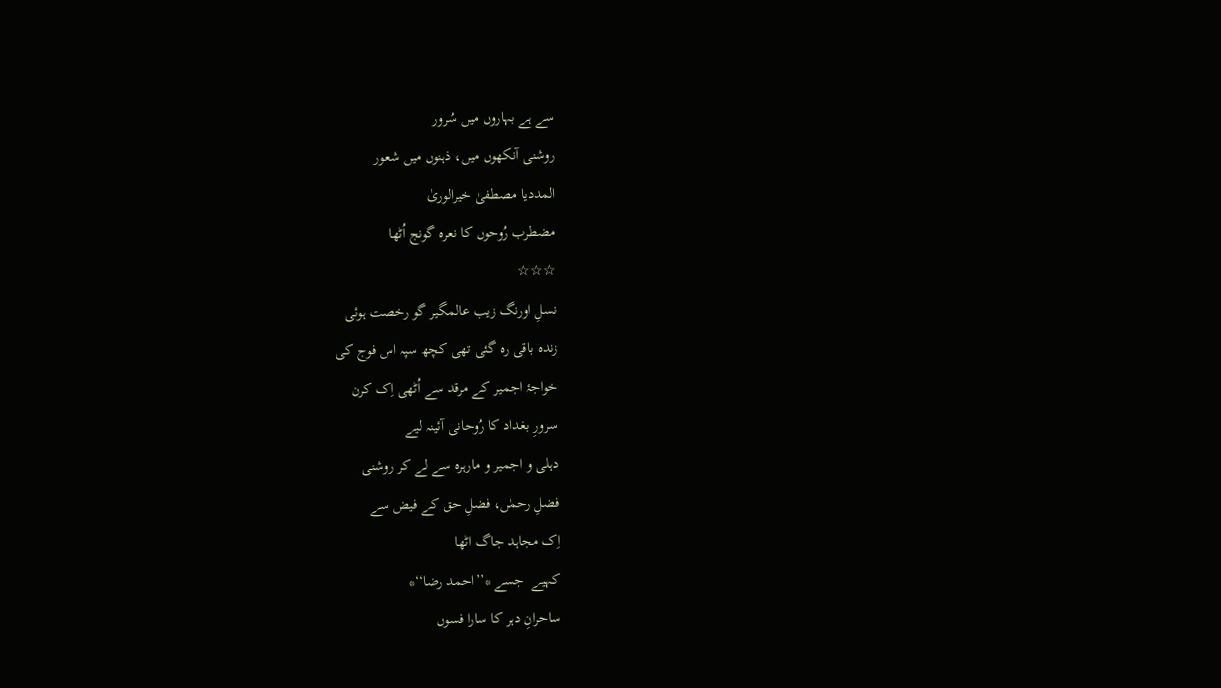سے ہے بہاروں میں سُرور
روشنی آنکھوں میں، ذہنوں میں شعور
المددیا مصطفیٰ خیرالوریٰ
مضطرب رُوحوں کا نعرہ گونج اُٹھا
☆☆☆
نسلِ اورنگ زیب عالمگیر گو رخصت ہوئی
زندہ باقی رہ گئی تھی کچھ سپہ اس فوج کی
خواجۂ اجمیر کے مرقد سے اُٹھی اِک کرن
سرورِ بغداد کا رُوحانی آئینہ لیے
دہلی و اجمیر و مارہرہ سے لے کر روشنی
فضلِ رحمٰں، فضلِ حق کے فیض سے
اِک مجاہد جاگ اٹھا
کہیے  جسے *’’احمد رضا‘‘*
ساحرانِ دہر کا سارا فسوں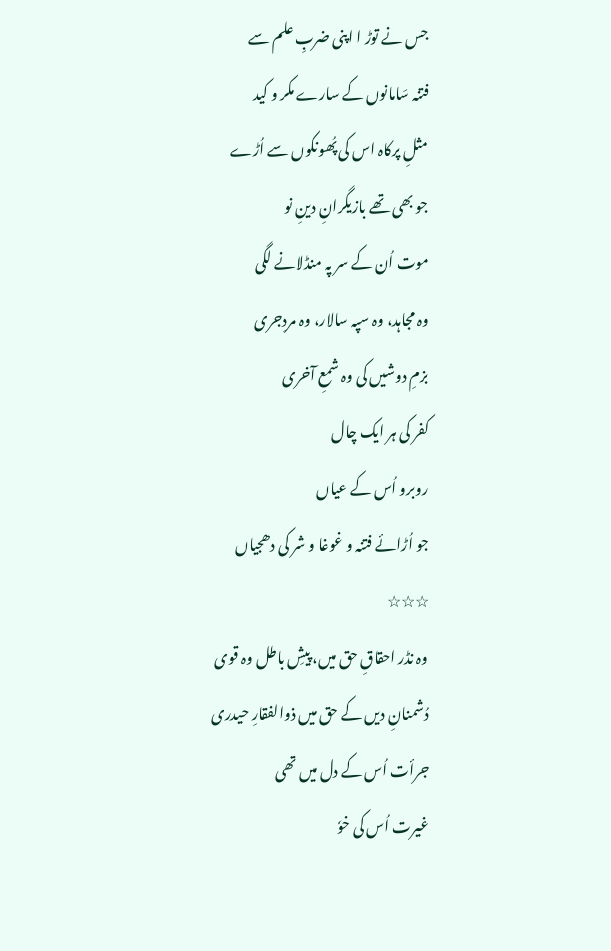جس نے توڑ ا اپنی ضربِ علم سے
فتنہ سَامانوں کے سارے مکر و کید
مثلِ پرکاہ اس کی پُھونکوں سے اُڑے
جو بھی تھے بازیگرانِ دینِ نو
موت اُن کے سر پہ منڈلانے لگی
وہ مجاہد، وہ سپہ سالار، وہ مردِجری
بزمِ دوشیں کی وہ شمعِ آخری
کفر کی ہر ایک چال
روبرو اُس کے عیاں
جو اُڑائے فتنہ و غوغا و شر کی دھجیاں
☆☆☆
وہ نڈر احقاقِ حق میں، پیشِ باطل وہ قوی
دُشمنانِ دیں کے حق میں ذوالفقارِ حیدری
جرأت اُس کے دل میں تھی
غیرت اُس کی خوٗ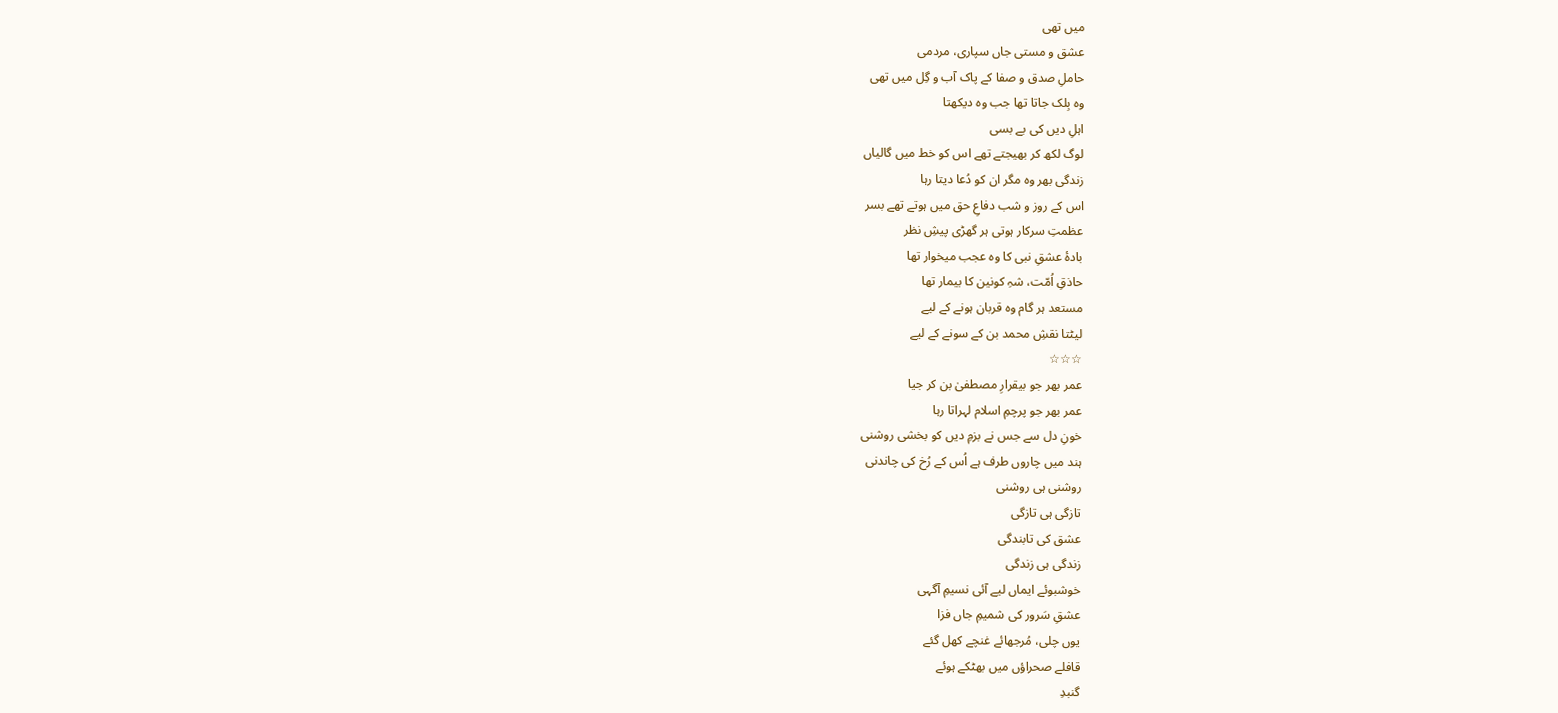میں تھی
عشق و مستی جاں سپاری، مردمی
حاملِ صدق و صفا کے پاک آب و گِل میں تھی
وہ بِلک جاتا تھا جب وہ دیکھتا
اہلِ دیں کی بے بسی
لوگ لکھ کر بھیجتے تھے اس کو خط میں گالیاں
زندگی بھر وہ مگر ان کو دُعا دیتا رہا
اس کے روز و شب دفاعِ حق میں ہوتے تھے بسر
عظمتِ سرکار ہوتی ہر گھڑی پیشِ نظر
بادۂ عشقِ نبی کا وہ عجب میخوار تھا
حاذقِ اُمّت، شہِ کونین کا بیمار تھا
مستعد ہر گام وہ قربان ہونے کے لیے
لیٹتا نقشِ محمد بن کے سونے کے لیے
☆☆☆
عمر بھر جو بیقرارِ مصطفیٰ بن کر جیا
عمر بھر جو پرچمِ اسلام لہراتا رہا
خونِ دل سے جس نے بزمِ دیں کو بخشی روشنی
ہند میں چاروں طرف ہے اُس کے رُخ کی چاندنی
روشنی ہی روشنی
تازگی ہی تازگی
عشق کی تابندگی
زندگی ہی زندگی
خوشبوئے ایماں لیے آئی نسیمِ آگہی
عشقِ سَرور کی شمیمِ جاں فزا
یوں چلی، مُرجھائے غنچے کھل گئے
قافلے صحراؤں میں بھٹکے ہوئے
گنبدِ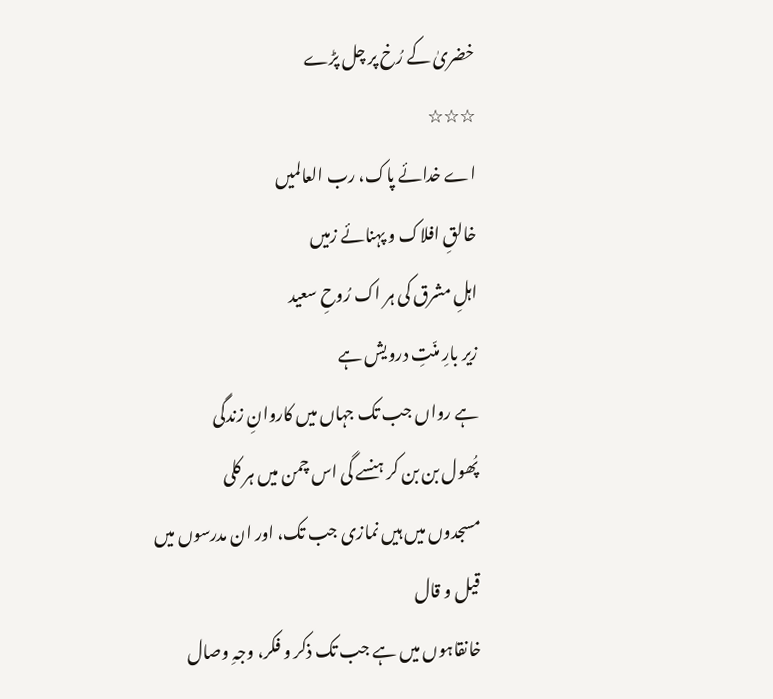خضریٰ کے رُخ پر چل پڑے
☆☆☆
اے خدائے پاک، رب العالمیں
خالقِ افلاک و پہنائے زمیں
اہلِ مشرق کی ہر اک رُوحِ سعید
زیر بارِ منّتِ درویش ہے
ہے رواں جب تک جہاں میں کاروانِ زندگی
پُھول بن بن کر ہنسے گی اس چمن میں ہر کلی
مسجدوں میں ہیں نمازی جب تک، اور ان مدرسوں میں قیل و قال
خانقاہوں میں ہے جب تک ذکر و فکر، وجہِ وصال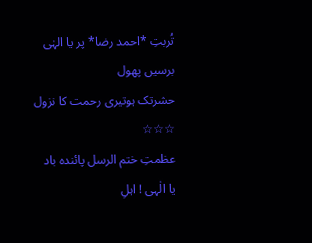تُربتِ *احمد رضا* پر یا الہٰی برسیں پھول
حشرتک ہوتیری رحمت کا نزول
☆☆☆
عظمتِ ختم الرسل پائندہ باد
یا الٰہی ! اہلِ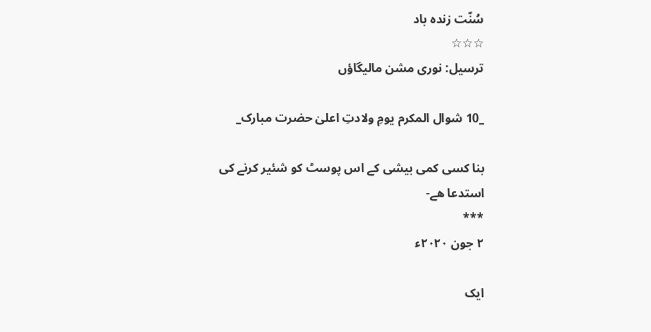سُنّت زندہ باد
☆☆☆
ترسیل: نوری مشن مالیگاؤں

_10 شوال المکرم یومِ ولادتِ اعلیٰ حضرت مبارک_

بنا کسی کمی بیشی کے اس پوسٹ کو شئیر کرنے کی استدعا ھے-
***
٢ جون ٢٠٢٠ء

ایک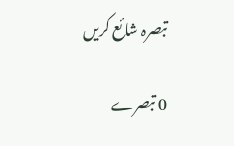تبصرہ شائع کریں

0 تبصرے